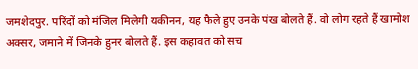जमशेदपुर. परिंदों को मंजिल मिलेगी यकीनन, यह फैले हुए उनके पंख बोलते हैं. वो लोग रहते हैं खामोश अक्सर, जमाने में जिनके हुनर बोलते हैं. इस कहावत को सच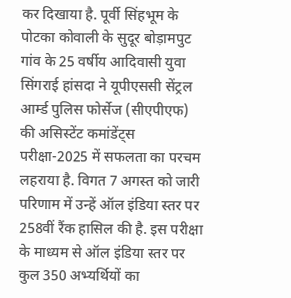कर दिखाया है. पूर्वी सिंहभूम के पोटका कोवाली के सुदूर बोड़ामपुट गांव के 25 वर्षीय आदिवासी युवा सिंगराई हांसदा ने यूपीएससी सेंट्रल आर्म्ड पुलिस फोर्सेज (सीएपीएफ) की असिस्टेंट कमांडेंट्स परीक्षा-2025 में सफलता का परचम लहराया है. विगत 7 अगस्त को जारी परिणाम में उन्हें ऑल इंडिया स्तर पर 258वीं रैंक हासिल की है. इस परीक्षा के माध्यम से ऑल इंडिया स्तर पर कुल 350 अभ्यर्थियों का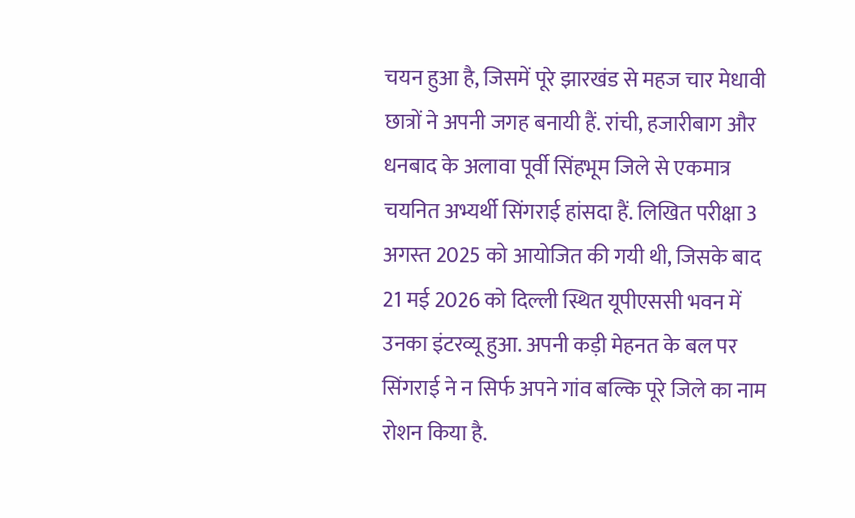चयन हुआ है, जिसमें पूरे झारखंड से महज चार मेधावी छात्रों ने अपनी जगह बनायी हैं. रांची, हजारीबाग और धनबाद के अलावा पूर्वी सिंहभूम जिले से एकमात्र चयनित अभ्यर्थी सिंगराई हांसदा हैं. लिखित परीक्षा 3 अगस्त 2025 को आयोजित की गयी थी, जिसके बाद 21 मई 2026 को दिल्ली स्थित यूपीएससी भवन में उनका इंटरव्यू हुआ. अपनी कड़ी मेहनत के बल पर सिंगराई ने न सिर्फ अपने गांव बल्कि पूरे जिले का नाम रोशन किया है.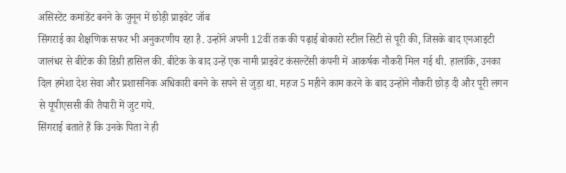असिस्टेंट कमांडेंट बनने के जुनून में छोड़ी प्राइवेट जॉब
सिंगराई का शैक्षणिक सफर भी अनुकरणीय रहा है. उन्होंने अपनी 12वीं तक की पढ़ाई बोकारो स्टील सिटी से पूरी की, जिसके बाद एनआइटी जालंधर से बीटेक की डिग्री हासिल की. बीटेक के बाद उन्हें एक नामी प्राइवेट कंसल्टेंसी कंपनी में आकर्षक नौकरी मिल गई थी. हालांकि, उनका दिल हमेशा देश सेवा और प्रशासनिक अधिकारी बनने के सपने से जुड़ा था. महज 5 महीने काम करने के बाद उन्होंने नौकरी छोड़ दी और पूरी लगन से यूपीएससी की तैयारी में जुट गये.
सिंगराई बताते हैं कि उनके पिता ने ही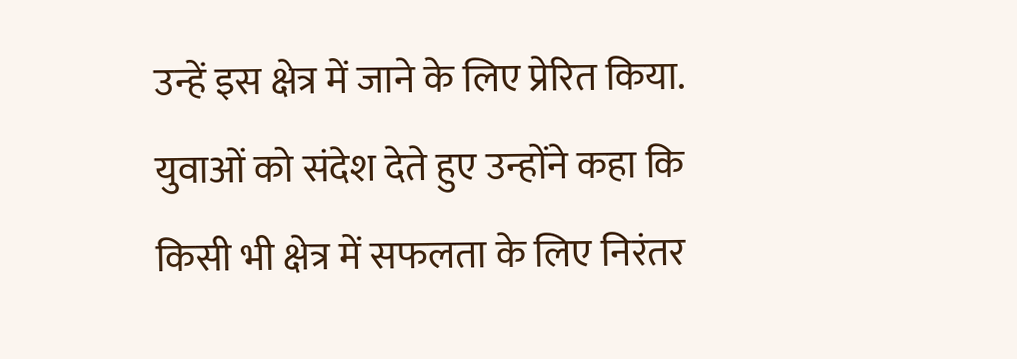उन्हें इस क्षेत्र में जाने के लिए प्रेरित किया. युवाओं को संदेश देते हुए उन्होंने कहा कि किसी भी क्षेत्र में सफलता के लिए निरंतर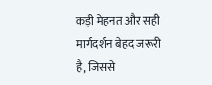कड़ी मेहनत और सही मार्गदर्शन बेहद जरूरी है, जिससे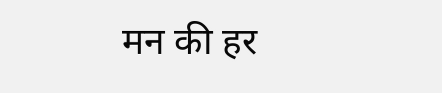मन की हर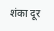शंका दूर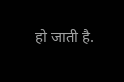हो जाती है.